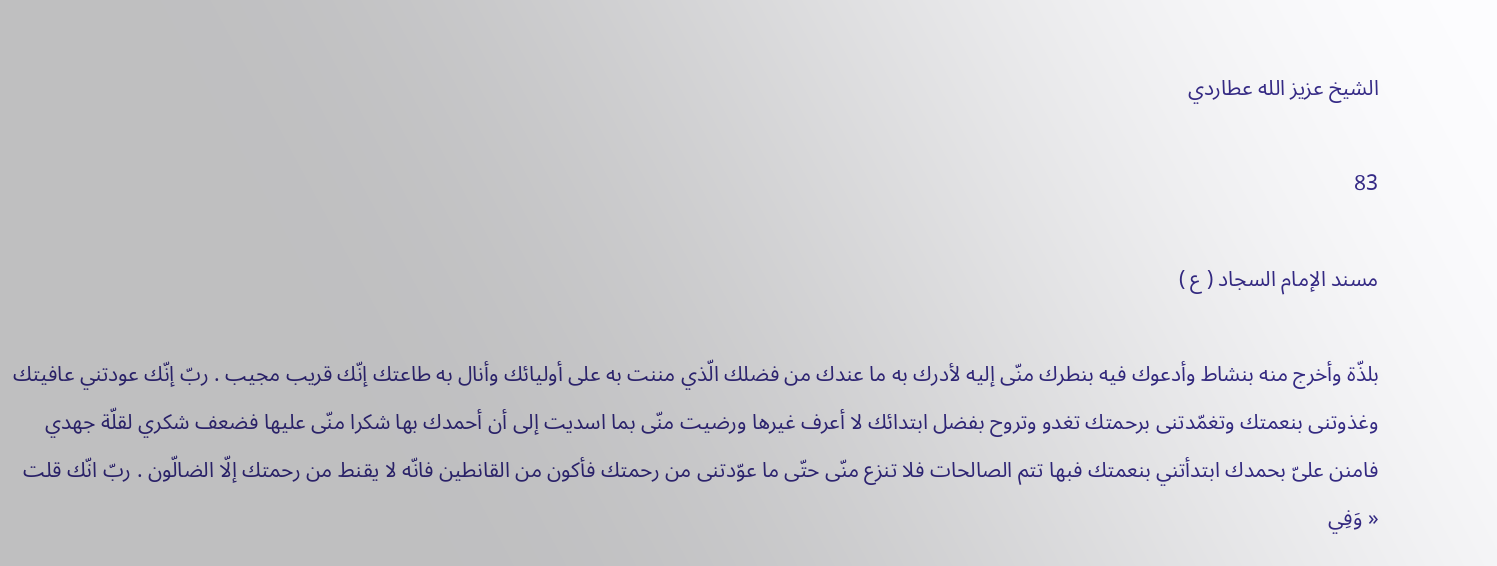الشيخ عزيز الله عطاردي

83

مسند الإمام السجاد ( ع )

بلذّة وأخرج منه بنشاط وأدعوك فيه بنطرك منّى إليه لأدرك به ما عندك من فضلك الّذي مننت به على أوليائك وأنال به طاعتك إنّك قريب مجيب . ربّ إنّك عودتني عافيتك وغذوتنى بنعمتك وتغمّدتنى برحمتك تغدو وتروح بفضل ابتدائك لا أعرف غيرها ورضيت منّى بما اسديت إلى أن أحمدك بها شكرا منّى عليها فضعف شكري لقلّة جهدي فامنن علىّ بحمدك ابتدأتني بنعمتك فبها تتم الصالحات فلا تنزع منّى حتّى ما عوّدتنى من رحمتك فأكون من القانطين فانّه لا يقنط من رحمتك إلّا الضالّون . ربّ انّك قلت « وَفِي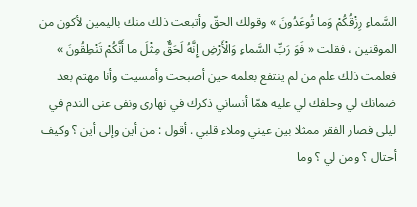السَّماءِ رِزْقُكُمْ وَما تُوعَدُونَ » وقولك الحقّ وأتبعت ذلك منك باليمين لأكون من الموقنين ، فقلت « فَوَ رَبِّ السَّماءِ وَالْأَرْضِ إِنَّهُ لَحَقٌّ مِثْلَ ما أَنَّكُمْ تَنْطِقُونَ » فعلمت ذلك علم من لم ينتفع بعلمه حين أصبحت وأمسيت وأنا مهتم بعد ضمانك لي وحلفك لي عليه همّا أنساني ذكرك في نهارى ونفى عنى الندم في ليلى فصار الفقر ممثلا بين عيني وملاء قلبي . أقول : من أين وإلى أين ؟ وكيف أحتال ؟ ومن لي ؟ وما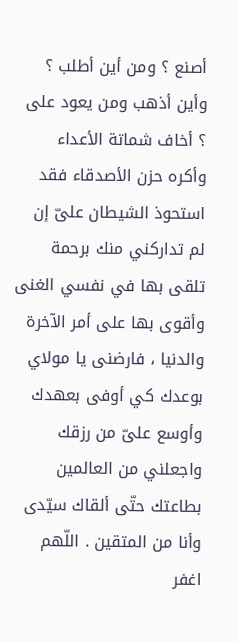أصنع ؟ ومن أين أطلب ؟ وأين أذهب ومن يعود على ؟ أخاف شماتة الأعداء وأكره حزن الأصدقاء فقد استحوذ الشيطان علىّ إن لم تداركني منك برحمة تلقى بها في نفسي الغنى وأقوى بها على أمر الآخرة والدنيا ، فارضنى يا مولاي بوعدك كي أوفى بعهدك وأوسع علىّ من رزقك واجعلني من العالمين بطاعتك حتّى ألقاك سيّدى وأنا من المتقين . اللّهم اغفر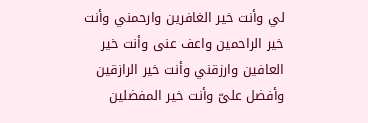لي وأنت خير الغافرين وارحمني وأنت خير الراحمين واعف عنى وأنت خير العافين وارزقني وأنت خير الرازقين وأفضل علىّ وأنت خير المفضلين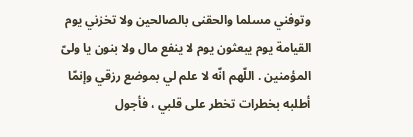وتوفني مسلما والحقنى بالصالحين ولا تخزني يوم القيامة يوم يبعثون يوم لا ينفع مال ولا بنون يا ولىّ المؤمنين . اللّهم انّه لا علم لي بموضع رزقي وإنمّا أطلبه بخطرات تخطر على قلبي ، فأجول